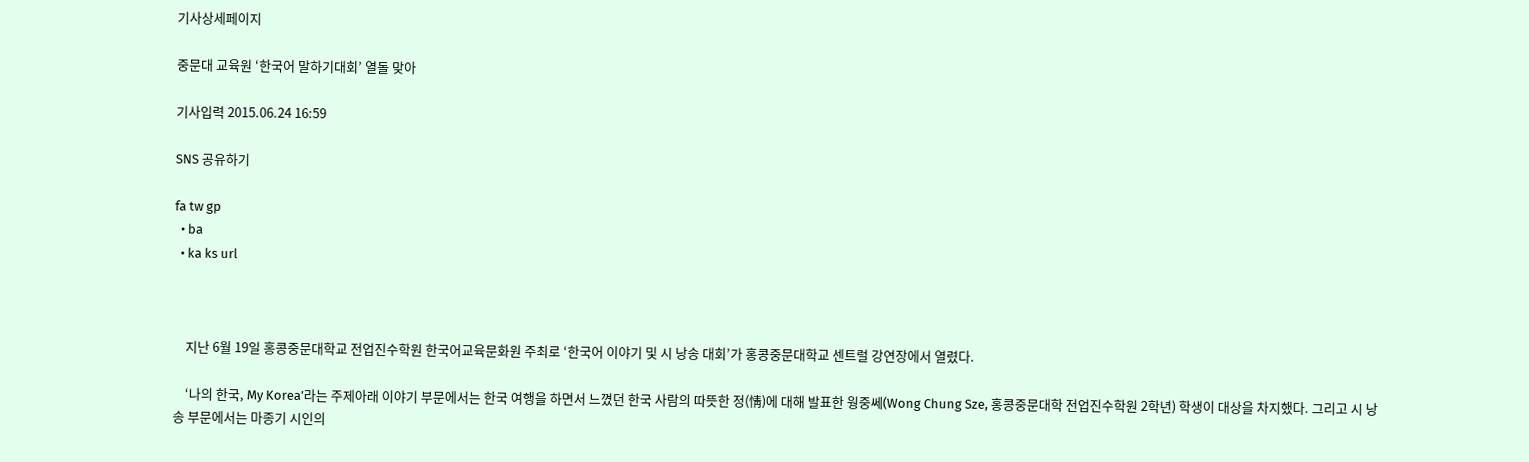기사상세페이지

중문대 교육원 ‘한국어 말하기대회’ 열돌 맞아

기사입력 2015.06.24 16:59

SNS 공유하기

fa tw gp
  • ba
  • ka ks url



    지난 6월 19일 홍콩중문대학교 전업진수학원 한국어교육문화원 주최로 ‘한국어 이야기 및 시 낭송 대회’가 홍콩중문대학교 센트럴 강연장에서 열렸다.

    ‘나의 한국, My Korea’라는 주제아래 이야기 부문에서는 한국 여행을 하면서 느꼈던 한국 사람의 따뜻한 정(情)에 대해 발표한 웡중쎄(Wong Chung Sze, 홍콩중문대학 전업진수학원 2학년) 학생이 대상을 차지했다. 그리고 시 낭송 부문에서는 마종기 시인의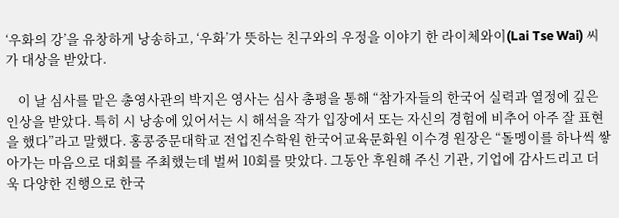‘우화의 강’을 유창하게 낭송하고, ‘우화’가 뜻하는 친구와의 우정을 이야기 한 라이체와이(Lai Tse Wai) 씨가 대상을 받았다.

    이 날 심사를 맡은 총영사관의 박지은 영사는 심사 총평을 통해 “참가자들의 한국어 실력과 열정에 깊은 인상을 받았다. 특히 시 낭송에 있어서는 시 해석을 작가 입장에서 또는 자신의 경험에 비추어 아주 잘 표현을 했다”라고 말했다. 홍콩중문대학교 전업진수학원 한국어교육문화원 이수경 원장은 “돌멩이를 하나씩 쌓아가는 마음으로 대회를 주최했는데 벌써 10회를 맞았다. 그동안 후원해 주신 기관, 기업에 감사드리고 더욱 다양한 진행으로 한국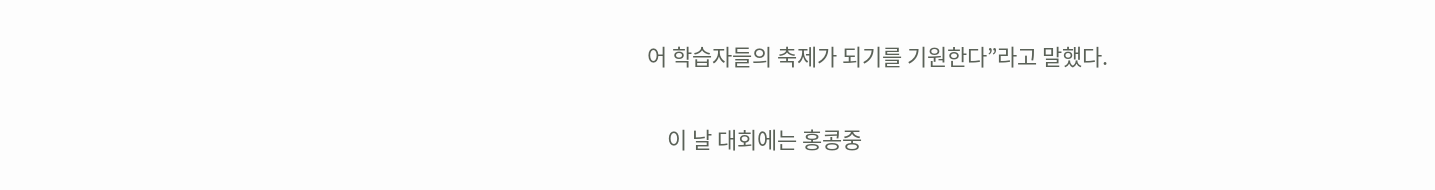어 학습자들의 축제가 되기를 기원한다”라고 말했다.

    이 날 대회에는 홍콩중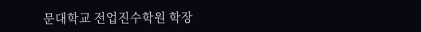문대학교 전업진수학원 학장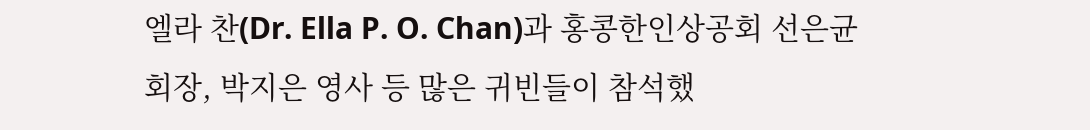엘라 찬(Dr. Ella P. O. Chan)과 홍콩한인상공회 선은균 회장, 박지은 영사 등 많은 귀빈들이 참석했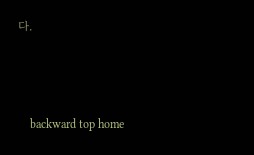다.



    backward top home